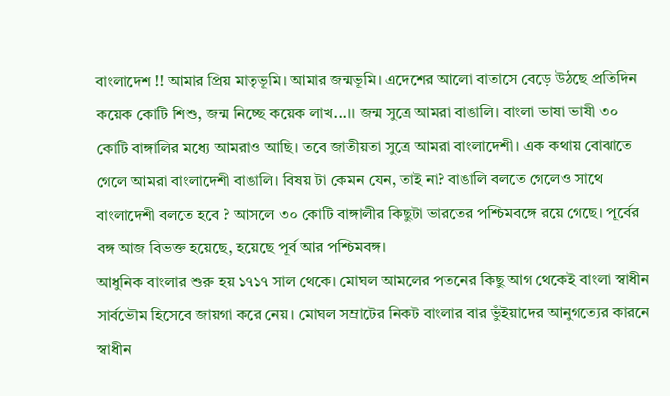বাংলাদেশ !! আমার প্রিয় মাতৃভূমি। আমার জন্মভূমি। এদেশের আলো বাতাসে বেড়ে উঠছে প্রতিদিন কয়েক কোটি শিশু, জন্ম নিচ্ছে কয়েক লাখ...।। জন্ম সুত্রে আমরা বাঙালি। বাংলা ভাষা ভাষী ৩০ কোটি বাঙ্গালির মধ্যে আমরাও আছি। তবে জাতীয়তা সুত্রে আমরা বাংলাদেশী। এক কথায় বোঝাতে গেলে আমরা বাংলাদেশী বাঙালি। বিষয় টা কেমন যেন, তাই না? বাঙালি বলতে গেলেও সাথে বাংলাদেশী বলতে হবে ? আসলে ৩০ কোটি বাঙ্গালীর কিছুটা ভারতের পশ্চিমবঙ্গে রয়ে গেছে। পূর্বের বঙ্গ আজ বিভক্ত হয়েছে, হয়েছে পূর্ব আর পশ্চিমবঙ্গ।
আধুনিক বাংলার শুরু হয় ১৭১৭ সাল থেকে। মোঘল আমলের পতনের কিছু আগ থেকেই বাংলা স্বাধীন সার্বভৌম হিসেবে জায়গা করে নেয়। মোঘল সম্রাটের নিকট বাংলার বার ভুঁইয়াদের আনুগত্যের কারনে স্বাধীন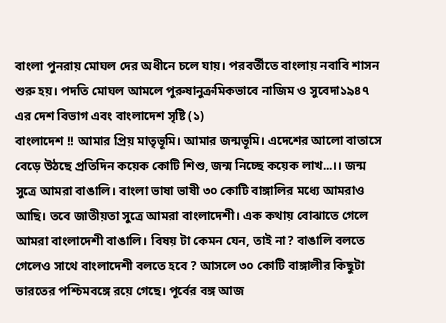বাংলা পুনরায় মোঘল দের অধীনে চলে যায়। পরবর্তীতে বাংলায় নবাবি শাসন শুরু হয়। পদতি মোঘল আমলে পুরুষানুক্রমিকভাবে নাজিম ও সুবেদা১৯৪৭ এর দেশ বিভাগ এবং বাংলাদেশ সৃষ্টি (১)
বাংলাদেশ !! আমার প্রিয় মাতৃভূমি। আমার জন্মভূমি। এদেশের আলো বাতাসে বেড়ে উঠছে প্রতিদিন কয়েক কোটি শিশু, জন্ম নিচ্ছে কয়েক লাখ...।। জন্ম সুত্রে আমরা বাঙালি। বাংলা ভাষা ভাষী ৩০ কোটি বাঙ্গালির মধ্যে আমরাও আছি। তবে জাতীয়তা সুত্রে আমরা বাংলাদেশী। এক কথায় বোঝাতে গেলে আমরা বাংলাদেশী বাঙালি। বিষয় টা কেমন যেন, তাই না? বাঙালি বলতে গেলেও সাথে বাংলাদেশী বলতে হবে ? আসলে ৩০ কোটি বাঙ্গালীর কিছুটা ভারতের পশ্চিমবঙ্গে রয়ে গেছে। পূর্বের বঙ্গ আজ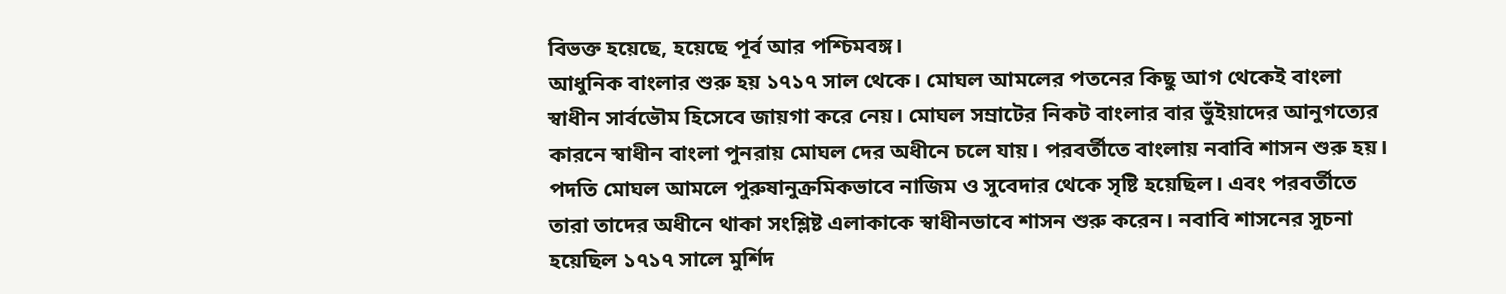বিভক্ত হয়েছে, হয়েছে পূর্ব আর পশ্চিমবঙ্গ।
আধুনিক বাংলার শুরু হয় ১৭১৭ সাল থেকে। মোঘল আমলের পতনের কিছু আগ থেকেই বাংলা স্বাধীন সার্বভৌম হিসেবে জায়গা করে নেয়। মোঘল সম্রাটের নিকট বাংলার বার ভুঁইয়াদের আনুগত্যের কারনে স্বাধীন বাংলা পুনরায় মোঘল দের অধীনে চলে যায়। পরবর্তীতে বাংলায় নবাবি শাসন শুরু হয়। পদতি মোঘল আমলে পুরুষানুক্রমিকভাবে নাজিম ও সুবেদার থেকে সৃষ্টি হয়েছিল। এবং পরবর্তীতে তারা তাদের অধীনে থাকা সংশ্লিষ্ট এলাকাকে স্বাধীনভাবে শাসন শুরু করেন। নবাবি শাসনের সুচনা হয়েছিল ১৭১৭ সালে মুর্শিদ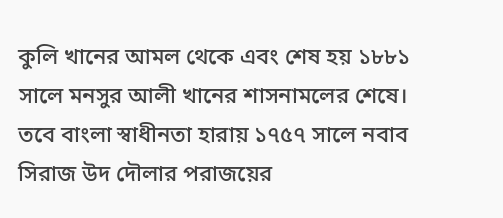কুলি খানের আমল থেকে এবং শেষ হয় ১৮৮১ সালে মনসুর আলী খানের শাসনামলের শেষে।
তবে বাংলা স্বাধীনতা হারায় ১৭৫৭ সালে নবাব সিরাজ উদ দৌলার পরাজয়ের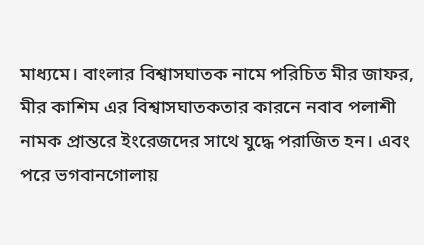মাধ্যমে। বাংলার বিশ্বাসঘাতক নামে পরিচিত মীর জাফর, মীর কাশিম এর বিশ্বাসঘাতকতার কারনে নবাব পলাশী নামক প্রান্তরে ইংরেজদের সাথে যুদ্ধে পরাজিত হন। এবং পরে ভগবানগোলায়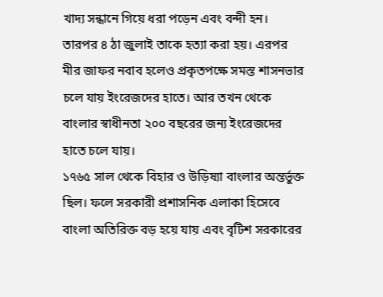খাদ্য সন্ধানে গিয়ে ধরা পড়েন এবং বন্দী হন। তারপর ৪ ঠা জুলাই তাকে হত্যা করা হয়। এরপর মীর জাফর নবাব হলেও প্রকৃতপক্ষে সমস্ত শাসনভার চলে যায় ইংরেজদের হাতে। আর তখন থেকে বাংলার স্বাধীনতা ২০০ বছরের জন্য ইংরেজদের হাতে চলে যায়।
১৭৬৫ সাল থেকে বিহার ও উড়িষ্যা বাংলার অন্তর্ভুক্ত ছিল। ফলে সরকারী প্রশাসনিক এলাকা হিসেবে বাংলা অতিরিক্ত বড় হয়ে যায় এবং বৃটিশ সরকারের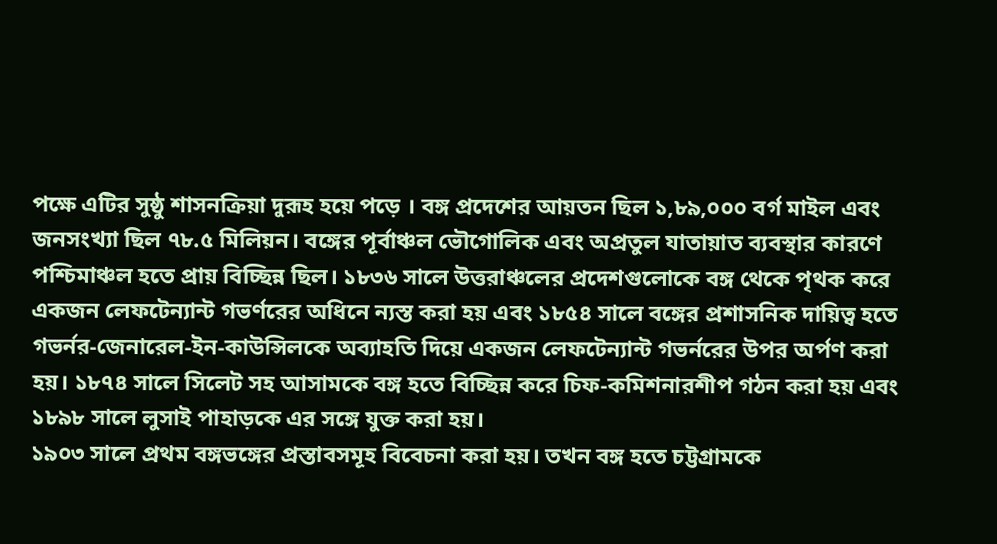পক্ষে এটির সুষ্ঠু শাসনক্রিয়া দুরূহ হয়ে পড়ে । বঙ্গ প্রদেশের আয়তন ছিল ১,৮৯,০০০ বর্গ মাইল এবং জনসংখ্যা ছিল ৭৮.৫ মিলিয়ন। বঙ্গের পূর্বাঞ্চল ভৌগোলিক এবং অপ্রতুল যাতায়াত ব্যবস্থার কারণে পশ্চিমাঞ্চল হতে প্রায় বিচ্ছিন্ন ছিল। ১৮৩৬ সালে উত্তরাঞ্চলের প্রদেশগুলোকে বঙ্গ থেকে পৃথক করে একজন লেফটেন্যান্ট গভর্ণরের অধিনে ন্যস্ত করা হয় এবং ১৮৫৪ সালে বঙ্গের প্রশাসনিক দায়িত্ব হতে গভর্নর-জেনারেল-ইন-কাউন্সিলকে অব্যাহতি দিয়ে একজন লেফটেন্যান্ট গভর্নরের উপর অর্পণ করা হয়। ১৮৭৪ সালে সিলেট সহ আসামকে বঙ্গ হতে বিচ্ছিন্ন করে চিফ-কমিশনারশীপ গঠন করা হয় এবং ১৮৯৮ সালে লুসাই পাহাড়কে এর সঙ্গে যুক্ত করা হয়।
১৯০৩ সালে প্রথম বঙ্গভঙ্গের প্রস্তাবসমূহ বিবেচনা করা হয়। তখন বঙ্গ হতে চট্টগ্রামকে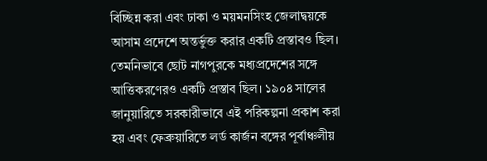বিচ্ছিন্ন করা এবং ঢাকা ও ময়মনসিংহ জেলাদ্বয়কে আসাম প্রদেশে অন্তর্ভুক্ত করার একটি প্রস্তাবও ছিল। তেমনিভাবে ছোট নাগপুরকে মধ্যপ্রদেশের সঙ্গে আত্তিকরণেরও একটি প্রস্তাব ছিল। ১৯০৪ সালের জানুয়ারিতে সরকারীভাবে এই পরিকল্পনা প্রকাশ করা হয় এবং ফেব্রুয়ারিতে লর্ড কার্জন বঙ্গের পূর্বাঞ্চলীয়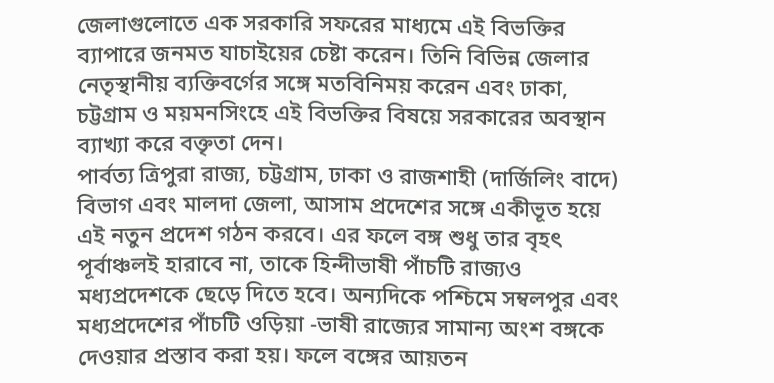জেলাগুলোতে এক সরকারি সফরের মাধ্যমে এই বিভক্তির ব্যাপারে জনমত যাচাইয়ের চেষ্টা করেন। তিনি বিভিন্ন জেলার নেতৃস্থানীয় ব্যক্তিবর্গের সঙ্গে মতবিনিময় করেন এবং ঢাকা, চট্টগ্রাম ও ময়মনসিংহে এই বিভক্তির বিষয়ে সরকারের অবস্থান ব্যাখ্যা করে বক্তৃতা দেন।
পার্বত্য ত্রিপুরা রাজ্য, চট্টগ্রাম, ঢাকা ও রাজশাহী (দার্জিলিং বাদে) বিভাগ এবং মালদা জেলা, আসাম প্রদেশের সঙ্গে একীভূত হয়ে এই নতুন প্রদেশ গঠন করবে। এর ফলে বঙ্গ শুধু তার বৃহৎ পূর্বাঞ্চলই হারাবে না, তাকে হিন্দীভাষী পাঁচটি রাজ্যও মধ্যপ্রদেশকে ছেড়ে দিতে হবে। অন্যদিকে পশ্চিমে সম্বলপুর এবং মধ্যপ্রদেশের পাঁচটি ওড়িয়া -ভাষী রাজ্যের সামান্য অংশ বঙ্গকে দেওয়ার প্রস্তাব করা হয়। ফলে বঙ্গের আয়তন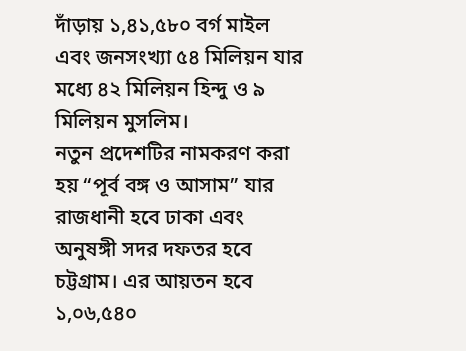দাঁড়ায় ১,৪১,৫৮০ বর্গ মাইল এবং জনসংখ্যা ৫৪ মিলিয়ন যার মধ্যে ৪২ মিলিয়ন হিন্দু ও ৯ মিলিয়ন মুসলিম।
নতুন প্রদেশটির নামকরণ করা হয় “পূর্ব বঙ্গ ও আসাম” যার রাজধানী হবে ঢাকা এবং অনুষঙ্গী সদর দফতর হবে চট্টগ্রাম। এর আয়তন হবে ১,০৬,৫৪০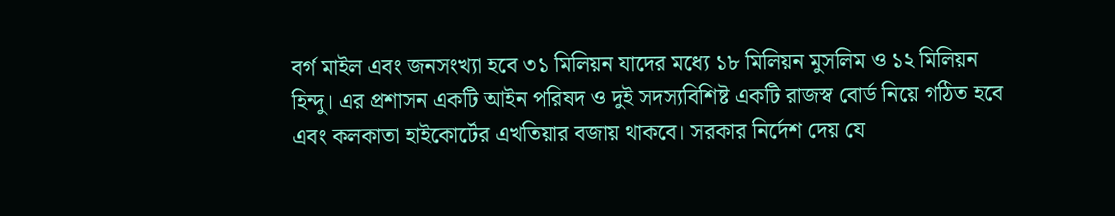বর্গ মাইল এবং জনসংখ্যা হবে ৩১ মিলিয়ন যাদের মধ্যে ১৮ মিলিয়ন মুসলিম ও ১২ মিলিয়ন হিন্দু। এর প্রশাসন একটি আইন পরিষদ ও দুই সদস্যবিশিষ্ট একটি রাজস্ব বোর্ড নিয়ে গঠিত হবে এবং কলকাতা হাইকোর্টের এখতিয়ার বজায় থাকবে। সরকার নির্দেশ দেয় যে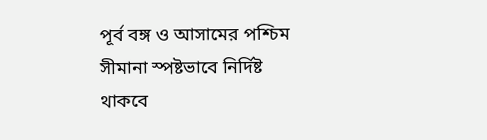পূর্ব বঙ্গ ও আসামের পশ্চিম সীমানা স্পষ্টভাবে নির্দিষ্ট থাকবে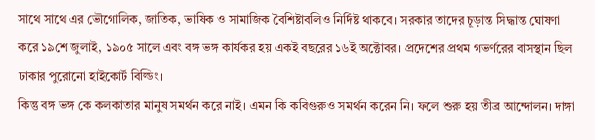সাথে সাথে এর ভৌগোলিক, জাতিক, ভাষিক ও সামাজিক বৈশিষ্টাবলিও নির্দিষ্ট থাকবে। সরকার তাদের চূড়ান্ত সিদ্ধান্ত ঘোষণা করে ১৯শে জুলাই, ১৯০৫ সালে এবং বঙ্গ ভঙ্গ কার্যকর হয় একই বছরের ১৬ই অক্টোবর। প্রদেশের প্রথম গভর্ণরের বাসস্থান ছিল ঢাকার পুরোনো হাইকোর্ট বিল্ডিং।
কিন্তু বঙ্গ ভঙ্গ কে কলকাতার মানুষ সমর্থন করে নাই। এমন কি কবিগুরুও সমর্থন করেন নি। ফলে শুরু হয় তীব্র আন্দোলন। দাঙ্গা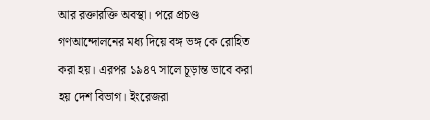আর রক্তারক্তি অবস্থা। পরে প্রচণ্ড গণআন্দোলনের মধ্য দিয়ে বঙ্গ ভঙ্গ কে রোহিত করা হয়। এরপর ১৯৪৭ সালে চূড়ান্ত ভাবে করা হয় দেশ বিভাগ। ইংরেজরা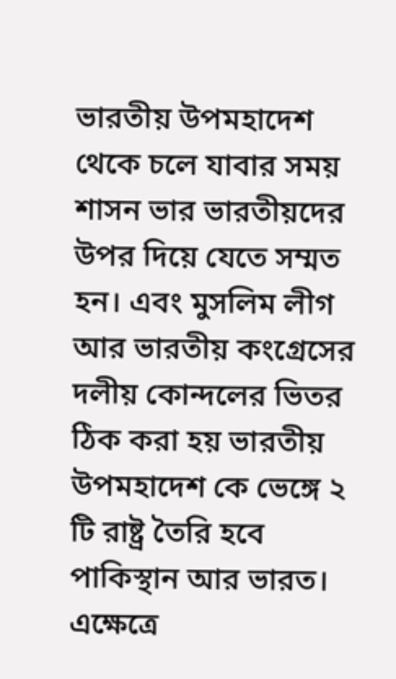ভারতীয় উপমহাদেশ থেকে চলে যাবার সময় শাসন ভার ভারতীয়দের উপর দিয়ে যেতে সম্মত হন। এবং মুসলিম লীগ আর ভারতীয় কংগ্রেসের দলীয় কোন্দলের ভিতর ঠিক করা হয় ভারতীয় উপমহাদেশ কে ভেঙ্গে ২ টি রাষ্ট্র তৈরি হবে পাকিস্থান আর ভারত। এক্ষেত্রে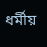ধর্মীয়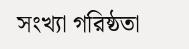সংখ্যা গরিষ্ঠতা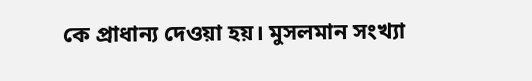কে প্রাধান্য দেওয়া হয়। মুসলমান সংখ্যা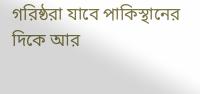গরিষ্ঠরা যাবে পাকিস্থানের দিকে আর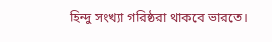হিন্দু সংখ্যা গরিষ্ঠরা থাকবে ভারতে।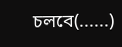চলবে(......)